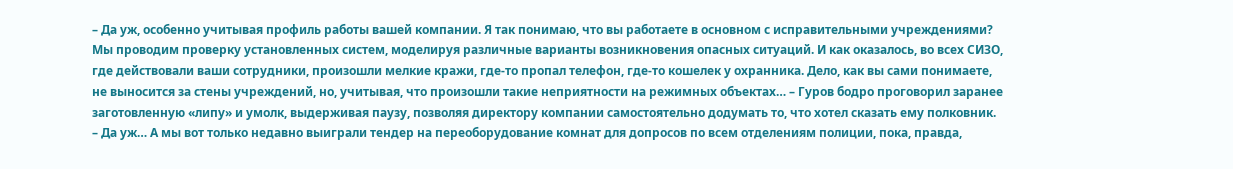– Да уж, особенно учитывая профиль работы вашей компании. Я так понимаю, что вы работаете в основном с исправительными учреждениями? Мы проводим проверку установленных систем, моделируя различные варианты возникновения опасных ситуаций. И как оказалось, во всех СИЗО, где действовали ваши сотрудники, произошли мелкие кражи, где-то пропал телефон, где-то кошелек у охранника. Дело, как вы сами понимаете, не выносится за стены учреждений, но, учитывая, что произошли такие неприятности на режимных объектах… – Гуров бодро проговорил заранее заготовленную «липу» и умолк, выдерживая паузу, позволяя директору компании самостоятельно додумать то, что хотел сказать ему полковник.
– Да уж… А мы вот только недавно выиграли тендер на переоборудование комнат для допросов по всем отделениям полиции, пока, правда,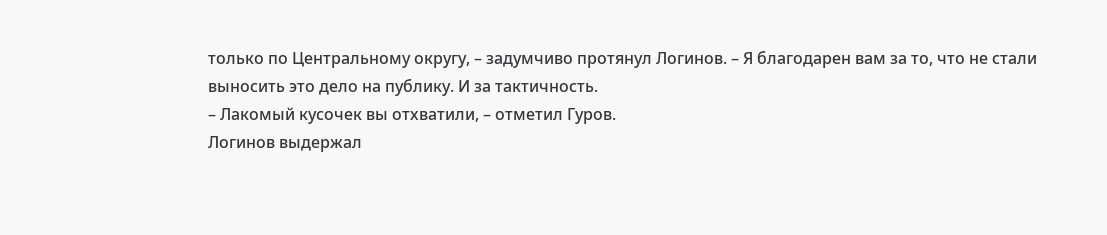только по Центральному округу, – задумчиво протянул Логинов. – Я благодарен вам за то, что не стали выносить это дело на публику. И за тактичность.
– Лакомый кусочек вы отхватили, – отметил Гуров.
Логинов выдержал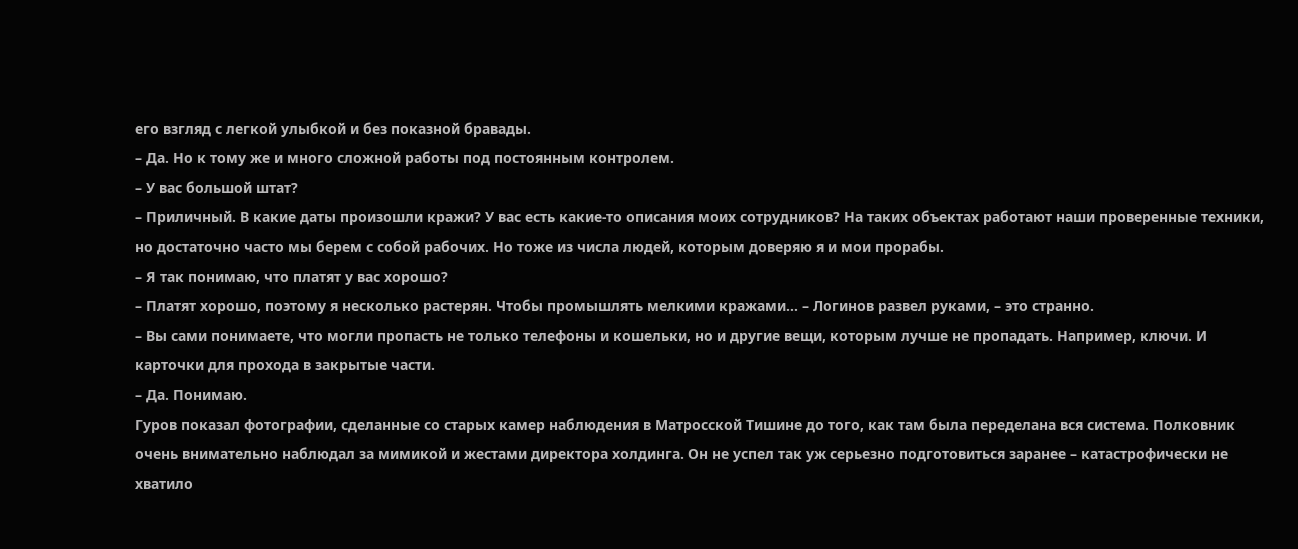его взгляд с легкой улыбкой и без показной бравады.
– Да. Но к тому же и много сложной работы под постоянным контролем.
– У вас большой штат?
– Приличный. В какие даты произошли кражи? У вас есть какие-то описания моих сотрудников? На таких объектах работают наши проверенные техники, но достаточно часто мы берем с собой рабочих. Но тоже из числа людей, которым доверяю я и мои прорабы.
– Я так понимаю, что платят у вас хорошо?
– Платят хорошо, поэтому я несколько растерян. Чтобы промышлять мелкими кражами… – Логинов развел руками, – это странно.
– Вы сами понимаете, что могли пропасть не только телефоны и кошельки, но и другие вещи, которым лучше не пропадать. Например, ключи. И карточки для прохода в закрытые части.
– Да. Понимаю.
Гуров показал фотографии, сделанные со старых камер наблюдения в Матросской Тишине до того, как там была переделана вся система. Полковник очень внимательно наблюдал за мимикой и жестами директора холдинга. Он не успел так уж серьезно подготовиться заранее – катастрофически не хватило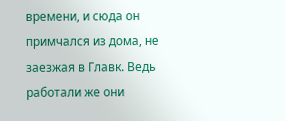времени, и сюда он примчался из дома, не заезжая в Главк. Ведь работали же они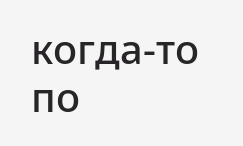когда-то по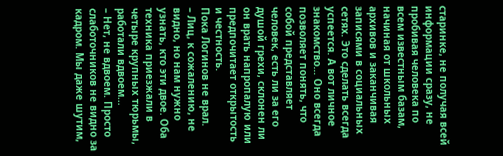старинке, не получая всей информации сразу, не пробивая человека по всем известным базам, начиная от школьных архивов и заканчивая записями в социальных сетях. Это сделать всегда успеется. А вот личное знакомство… Оно всегда позволяет понять, что собой представляет человек, есть ли за его душой грехи, склонен ли он врать напропалую или предпочитает открытость и честность.
Пока Логинов не врал.
– Лиц, к сожалению, не видно, но нам нужно узнать, кто эти двое. Оба техника приезжали в четыре крупных тюрьмы, работали вдвоем…
– Нет, не вдвоем. Просто слаботочников не видно за кадром. Мы даже шутим,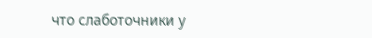что слаботочники у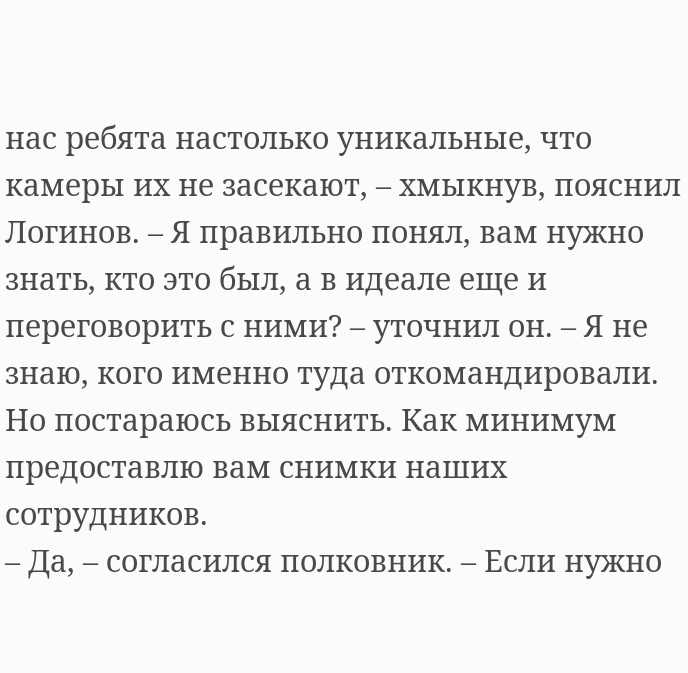нас ребята настолько уникальные, что камеры их не засекают, – хмыкнув, пояснил Логинов. – Я правильно понял, вам нужно знать, кто это был, а в идеале еще и переговорить с ними? – уточнил он. – Я не знаю, кого именно туда откомандировали. Но постараюсь выяснить. Как минимум предоставлю вам снимки наших сотрудников.
– Да, – согласился полковник. – Если нужно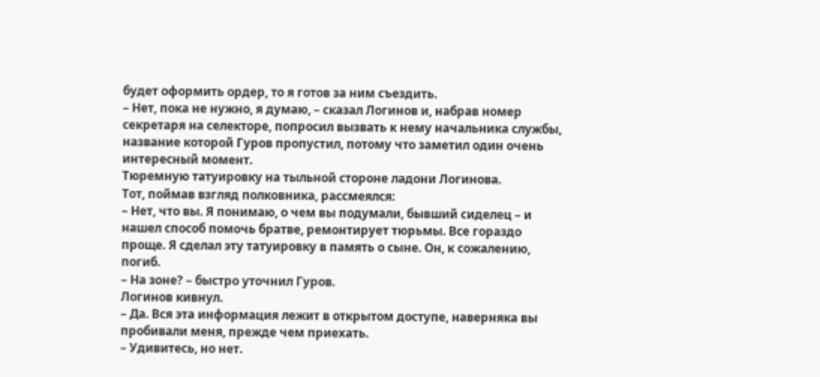будет оформить ордер, то я готов за ним съездить.
– Нет, пока не нужно, я думаю, – сказал Логинов и, набрав номер секретаря на селекторе, попросил вызвать к нему начальника службы, название которой Гуров пропустил, потому что заметил один очень интересный момент.
Тюремную татуировку на тыльной стороне ладони Логинова.
Тот, поймав взгляд полковника, рассмеялся:
– Нет, что вы. Я понимаю, о чем вы подумали, бывший сиделец – и нашел способ помочь братве, ремонтирует тюрьмы. Все гораздо проще. Я сделал эту татуировку в память о сыне. Он, к сожалению, погиб.
– На зоне? – быстро уточнил Гуров.
Логинов кивнул.
– Да. Вся эта информация лежит в открытом доступе, наверняка вы пробивали меня, прежде чем приехать.
– Удивитесь, но нет.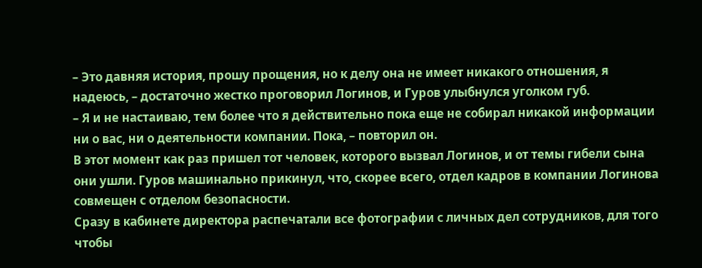– Это давняя история, прошу прощения, но к делу она не имеет никакого отношения, я надеюсь, – достаточно жестко проговорил Логинов, и Гуров улыбнулся уголком губ.
– Я и не настаиваю, тем более что я действительно пока еще не собирал никакой информации ни о вас, ни о деятельности компании. Пока, – повторил он.
В этот момент как раз пришел тот человек, которого вызвал Логинов, и от темы гибели сына они ушли. Гуров машинально прикинул, что, скорее всего, отдел кадров в компании Логинова совмещен с отделом безопасности.
Сразу в кабинете директора распечатали все фотографии с личных дел сотрудников, для того чтобы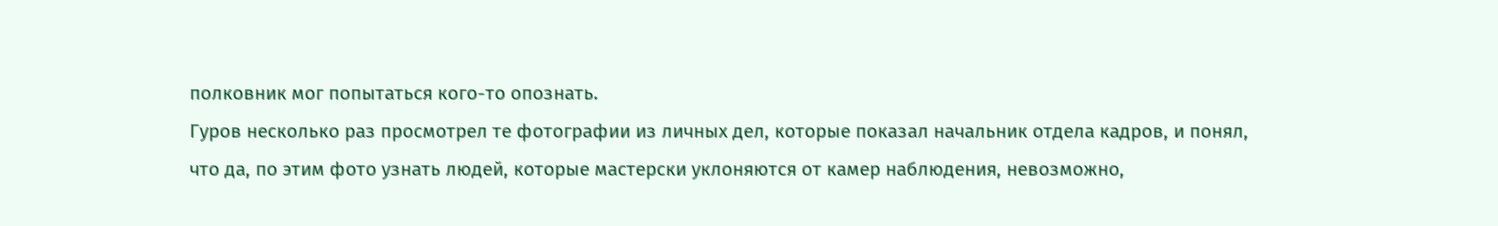полковник мог попытаться кого-то опознать.
Гуров несколько раз просмотрел те фотографии из личных дел, которые показал начальник отдела кадров, и понял, что да, по этим фото узнать людей, которые мастерски уклоняются от камер наблюдения, невозможно,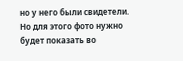но у него были свидетели. Но для этого фото нужно будет показать во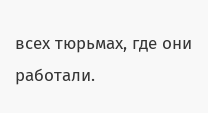всех тюрьмах, где они работали.